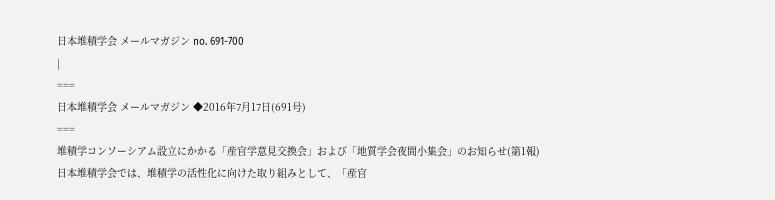日本堆積学会 メールマガジン no. 691-700
|
===
日本堆積学会 メールマガジン ◆2016年7月17日(691号)
===
堆積学コンソーシアム設立にかかる「産官学意見交換会」および「地質学会夜間小集会」のお知らせ(第1報)
日本堆積学会では、堆積学の活性化に向けた取り組みとして、「産官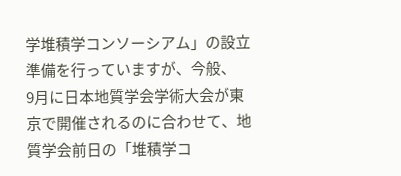学堆積学コンソーシアム」の設立準備を行っていますが、今般、
9月に日本地質学会学術大会が東京で開催されるのに合わせて、地質学会前日の「堆積学コ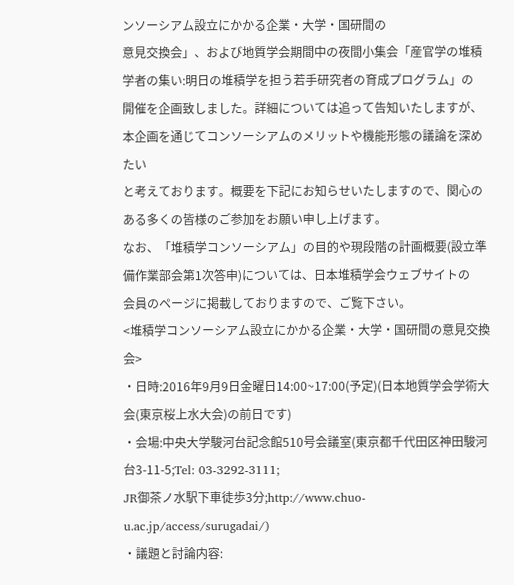ンソーシアム設立にかかる企業・大学・国研間の
意見交換会」、および地質学会期間中の夜間小集会「産官学の堆積学者の集い:明日の堆積学を担う若手研究者の育成プログラム」の
開催を企画致しました。詳細については追って告知いたしますが、本企画を通じてコンソーシアムのメリットや機能形態の議論を深めたい
と考えております。概要を下記にお知らせいたしますので、関心のある多くの皆様のご参加をお願い申し上げます。
なお、「堆積学コンソーシアム」の目的や現段階の計画概要(設立準備作業部会第1次答申)については、日本堆積学会ウェブサイトの
会員のページに掲載しておりますので、ご覧下さい。
<堆積学コンソーシアム設立にかかる企業・大学・国研間の意見交換会>
・日時:2016年9月9日金曜日14:00~17:00(予定)(日本地質学会学術大会(東京桜上水大会)の前日です)
・会場:中央大学駿河台記念館510号会議室(東京都千代田区神田駿河台3-11-5;Tel: 03-3292-3111;
JR御茶ノ水駅下車徒歩3分;http://www.chuo-u.ac.jp/access/surugadai/)
・議題と討論内容: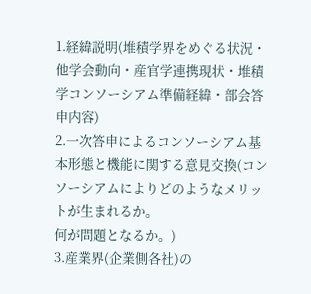1.経緯説明(堆積学界をめぐる状況・他学会動向・産官学連携現状・堆積学コンソーシアム準備経緯・部会答申内容)
2.一次答申によるコンソーシアム基本形態と機能に関する意見交換(コンソーシアムによりどのようなメリットが生まれるか。
何が問題となるか。)
3.産業界(企業側各社)の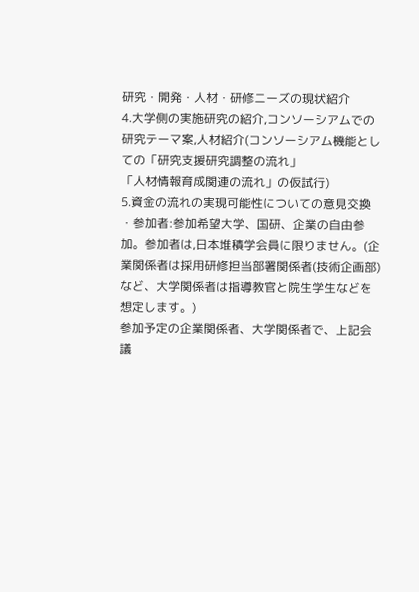研究・開発・人材・研修ニーズの現状紹介
4.大学側の実施研究の紹介,コンソーシアムでの研究テーマ案,人材紹介(コンソーシアム機能としての「研究支援研究調整の流れ」
「人材情報育成関連の流れ」の仮試行)
5.資金の流れの実現可能性についての意見交換
・参加者:参加希望大学、国研、企業の自由参加。参加者は,日本堆積学会員に限りません。(企業関係者は採用研修担当部署関係者(技術企画部)
など、大学関係者は指導教官と院生学生などを想定します。)
参加予定の企業関係者、大学関係者で、上記会議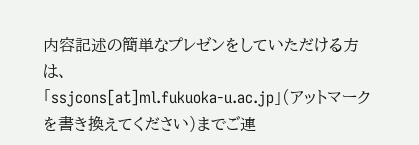内容記述の簡単なプレゼンをしていただける方は、
「ssjcons[at]ml.fukuoka-u.ac.jp」(アットマークを書き換えてください)までご連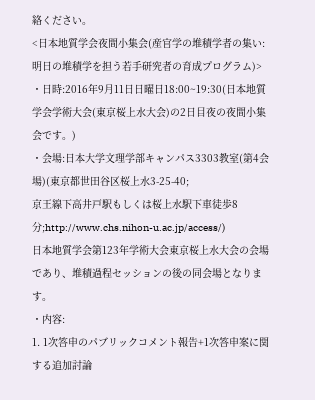絡ください。
<日本地質学会夜間小集会(産官学の堆積学者の集い:明日の堆積学を担う若手研究者の育成プログラム)>
・日時:2016年9月11日日曜日18:00~19:30(日本地質学会学術大会(東京桜上水大会)の2日目夜の夜間小集会です。)
・会場:日本大学文理学部キャンパス3303教室(第4会場)(東京都世田谷区桜上水3-25-40;
京王線下高井戸駅もしくは桜上水駅下車徒歩8分;http://www.chs.nihon-u.ac.jp/access/)
日本地質学会第123年学術大会東京桜上水大会の会場であり、堆積過程セッションの後の同会場となります。
・内容:
1. 1次答申のパブリックコメント報告+1次答申案に関する追加討論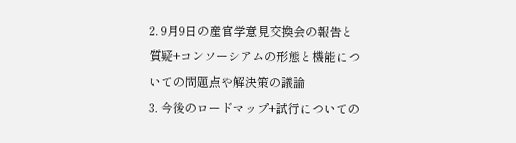2. 9月9日の産官学意見交換会の報告と質疑+コンソーシアムの形態と機能についての問題点や解決策の議論
3. 今後のロードマップ+試行についての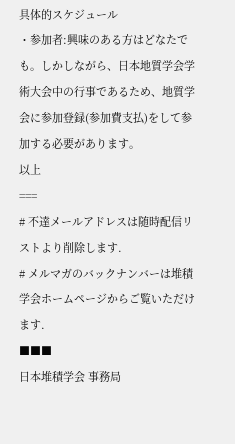具体的スケジュール
・参加者:興味のある方はどなたでも。しかしながら、日本地質学会学術大会中の行事であるため、地質学会に参加登録(参加費支払)をして参加する必要があります。
以上
===
# 不達メールアドレスは随時配信リストより削除します.
# メルマガのバックナンバーは堆積学会ホームページからご覧いただけます.
■■■
日本堆積学会 事務局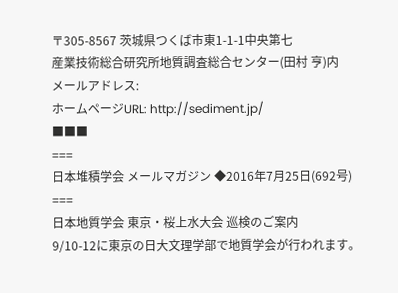〒305-8567 茨城県つくば市東1-1-1中央第七
産業技術総合研究所地質調査総合センター(田村 亨)内
メールアドレス:
ホームページURL: http://sediment.jp/
■■■
===
日本堆積学会 メールマガジン ◆2016年7月25日(692号)
===
日本地質学会 東京・桜上水大会 巡検のご案内
9/10-12に東京の日大文理学部で地質学会が行われます。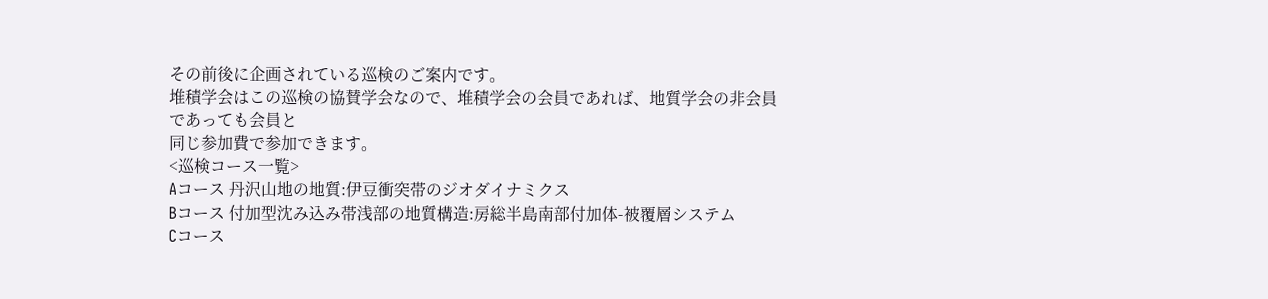その前後に企画されている巡検のご案内です。
堆積学会はこの巡検の協賛学会なので、堆積学会の会員であれば、地質学会の非会員であっても会員と
同じ参加費で参加できます。
<巡検コース一覧>
Aコース 丹沢山地の地質:伊豆衝突帯のジオダイナミクス
Bコース 付加型沈み込み帯浅部の地質構造:房総半島南部付加体-被覆層システム
Cコース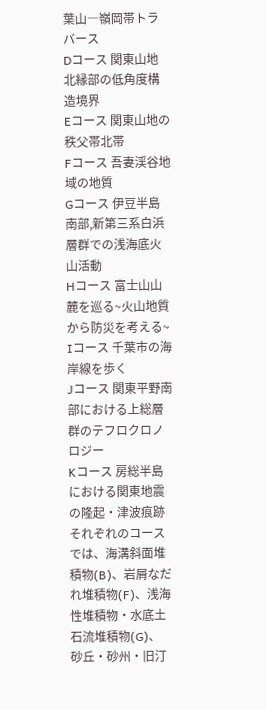葉山―嶺岡帯トラバース
Dコース 関東山地北縁部の低角度構造境界
Eコース 関東山地の秩父帯北帯
Fコース 吾妻渓谷地域の地質
Gコース 伊豆半島南部,新第三系白浜層群での浅海底火山活動
Hコース 富士山山麓を巡る~火山地質から防災を考える~
Iコース 千葉市の海岸線を歩く
Jコース 関東平野南部における上総層群のテフロクロノロジー
Kコース 房総半島における関東地震の隆起・津波痕跡
それぞれのコースでは、海溝斜面堆積物(B)、岩屑なだれ堆積物(F)、浅海性堆積物・水底土石流堆積物(G)、
砂丘・砂州・旧汀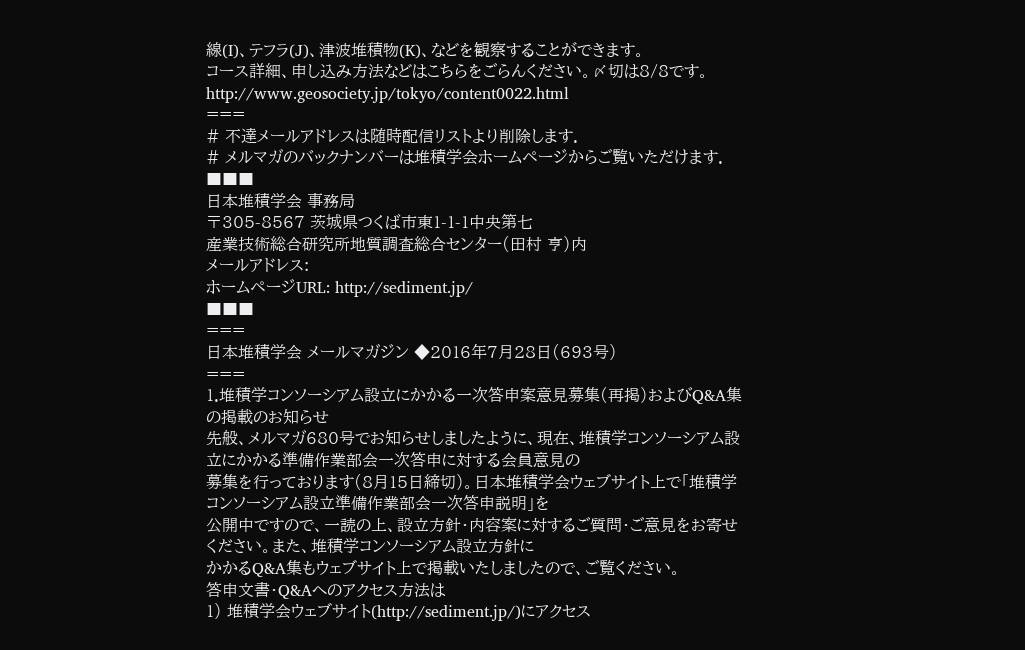線(I)、テフラ(J)、津波堆積物(K)、などを観察することができます。
コース詳細、申し込み方法などはこちらをごらんください。〆切は8/8です。
http://www.geosociety.jp/tokyo/content0022.html
===
# 不達メールアドレスは随時配信リストより削除します.
# メルマガのバックナンバーは堆積学会ホームページからご覧いただけます.
■■■
日本堆積学会 事務局
〒305-8567 茨城県つくば市東1-1-1中央第七
産業技術総合研究所地質調査総合センター(田村 亨)内
メールアドレス:
ホームページURL: http://sediment.jp/
■■■
===
日本堆積学会 メールマガジン ◆2016年7月28日(693号)
===
1.堆積学コンソーシアム設立にかかる一次答申案意見募集(再掲)およびQ&A集の掲載のお知らせ
先般、メルマガ680号でお知らせしましたように、現在、堆積学コンソーシアム設立にかかる準備作業部会一次答申に対する会員意見の
募集を行っております(8月15日締切)。日本堆積学会ウェブサイト上で「堆積学コンソーシアム設立準備作業部会一次答申説明」を
公開中ですので、一読の上、設立方針・内容案に対するご質問・ご意見をお寄せください。また、堆積学コンソーシアム設立方針に
かかるQ&A集もウェブサイト上で掲載いたしましたので、ご覧ください。
答申文書・Q&Aへのアクセス方法は
1) 堆積学会ウェブサイト(http://sediment.jp/)にアクセス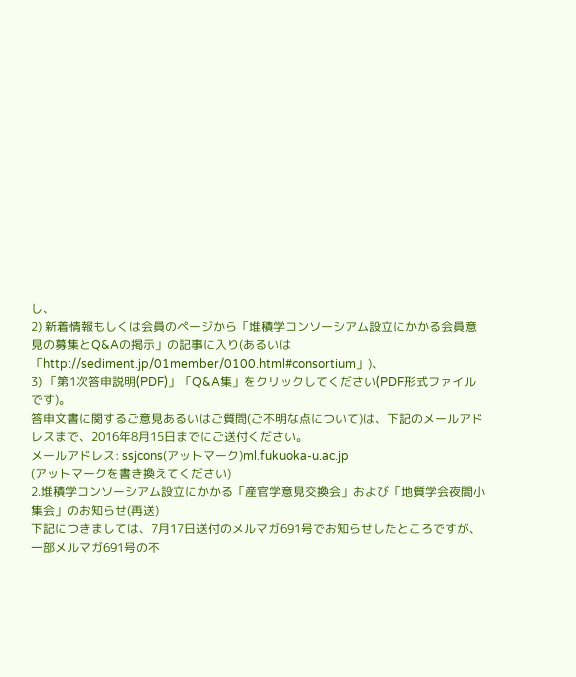し、
2) 新着情報もしくは会員のページから「堆積学コンソーシアム設立にかかる会員意見の募集とQ&Aの掲示」の記事に入り(あるいは
「http://sediment.jp/01member/0100.html#consortium」)、
3) 「第1次答申説明(PDF)」「Q&A集」をクリックしてください(PDF形式ファイルです)。
答申文書に関するご意見あるいはご質問(ご不明な点について)は、下記のメールアドレスまで、2016年8月15日までにご送付ください。
メールアドレス: ssjcons(アットマーク)ml.fukuoka-u.ac.jp
(アットマークを書き換えてください)
2.堆積学コンソーシアム設立にかかる「産官学意見交換会」および「地質学会夜間小集会」のお知らせ(再送)
下記につきましては、7月17日送付のメルマガ691号でお知らせしたところですが、一部メルマガ691号の不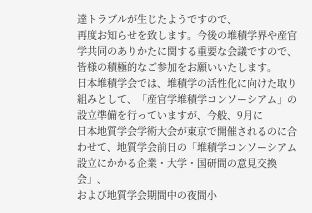達トラブルが生じたようですので、
再度お知らせを致します。今後の堆積学界や産官学共同のありかたに関する重要な会議ですので、皆様の積極的なご参加をお願いいたします。
日本堆積学会では、堆積学の活性化に向けた取り組みとして、「産官学堆積学コンソーシアム」の設立準備を行っていますが、今般、9月に
日本地質学会学術大会が東京で開催されるのに合わせて、地質学会前日の「堆積学コンソーシアム設立にかかる企業・大学・国研間の意見交換会」、
および地質学会期間中の夜間小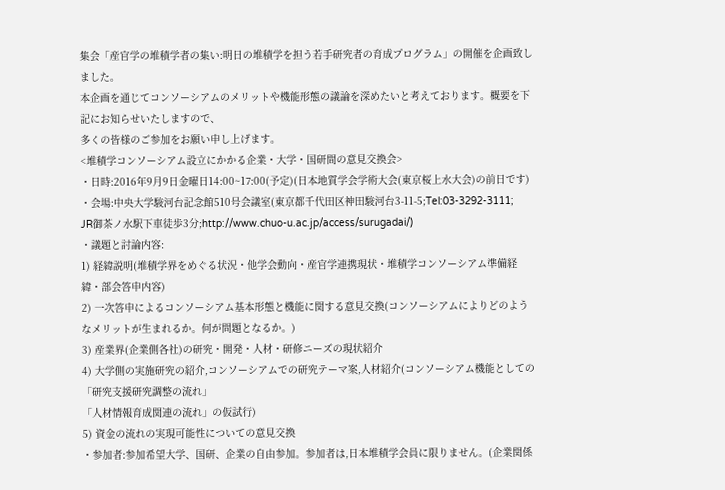集会「産官学の堆積学者の集い:明日の堆積学を担う若手研究者の育成プログラム」の開催を企画致しました。
本企画を通じてコンソーシアムのメリットや機能形態の議論を深めたいと考えております。概要を下記にお知らせいたしますので、
多くの皆様のご参加をお願い申し上げます。
<堆積学コンソーシアム設立にかかる企業・大学・国研間の意見交換会>
・日時:2016年9月9日金曜日14:00~17:00(予定)(日本地質学会学術大会(東京桜上水大会)の前日です)
・会場:中央大学駿河台記念館510号会議室(東京都千代田区神田駿河台3-11-5;Tel:03-3292-3111;
JR御茶ノ水駅下車徒歩3分;http://www.chuo-u.ac.jp/access/surugadai/)
・議題と討論内容:
1) 経緯説明(堆積学界をめぐる状況・他学会動向・産官学連携現状・堆積学コンソーシアム準備経緯・部会答申内容)
2) 一次答申によるコンソーシアム基本形態と機能に関する意見交換(コンソーシアムによりどのようなメリットが生まれるか。何が問題となるか。)
3) 産業界(企業側各社)の研究・開発・人材・研修ニーズの現状紹介
4) 大学側の実施研究の紹介,コンソーシアムでの研究テーマ案,人材紹介(コンソーシアム機能としての「研究支援研究調整の流れ」
「人材情報育成関連の流れ」の仮試行)
5) 資金の流れの実現可能性についての意見交換
・参加者:参加希望大学、国研、企業の自由参加。参加者は,日本堆積学会員に限りません。(企業関係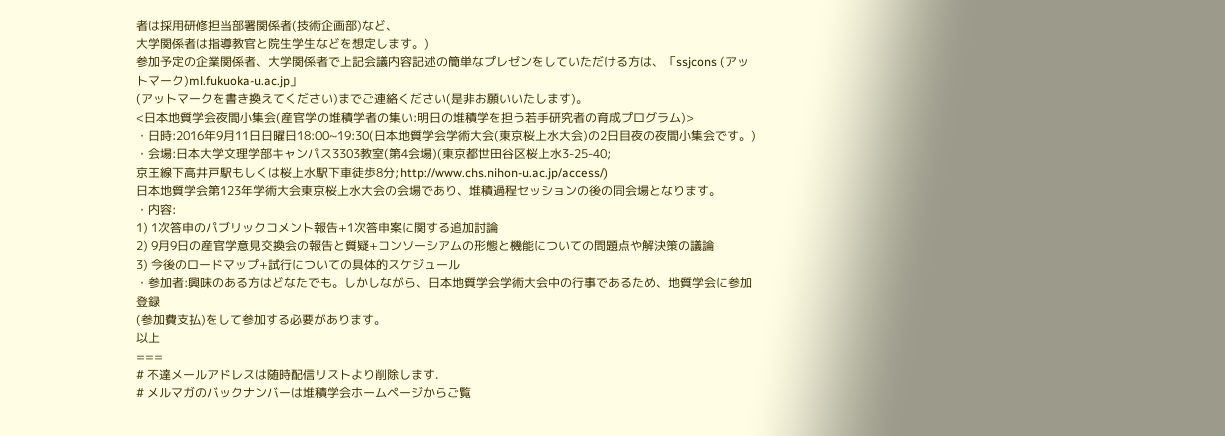者は採用研修担当部署関係者(技術企画部)など、
大学関係者は指導教官と院生学生などを想定します。)
参加予定の企業関係者、大学関係者で上記会議内容記述の簡単なプレゼンをしていただける方は、「ssjcons (アットマーク)ml.fukuoka-u.ac.jp」
(アットマークを書き換えてください)までご連絡ください(是非お願いいたします)。
<日本地質学会夜間小集会(産官学の堆積学者の集い:明日の堆積学を担う若手研究者の育成プログラム)>
・日時:2016年9月11日日曜日18:00~19:30(日本地質学会学術大会(東京桜上水大会)の2日目夜の夜間小集会です。)
・会場:日本大学文理学部キャンパス3303教室(第4会場)(東京都世田谷区桜上水3-25-40;
京王線下高井戸駅もしくは桜上水駅下車徒歩8分;http://www.chs.nihon-u.ac.jp/access/)
日本地質学会第123年学術大会東京桜上水大会の会場であり、堆積過程セッションの後の同会場となります。
・内容:
1) 1次答申のパブリックコメント報告+1次答申案に関する追加討論
2) 9月9日の産官学意見交換会の報告と質疑+コンソーシアムの形態と機能についての問題点や解決策の議論
3) 今後のロードマップ+試行についての具体的スケジュール
・参加者:興味のある方はどなたでも。しかしながら、日本地質学会学術大会中の行事であるため、地質学会に参加登録
(参加費支払)をして参加する必要があります。
以上
===
# 不達メールアドレスは随時配信リストより削除します.
# メルマガのバックナンバーは堆積学会ホームページからご覧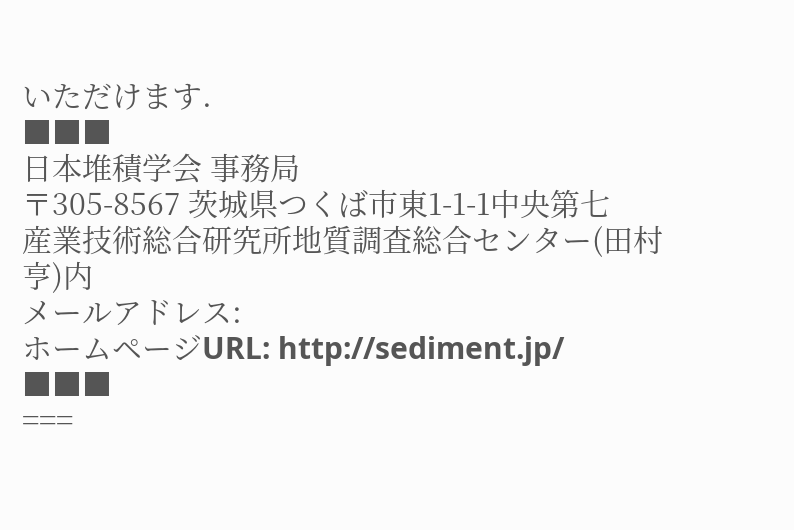いただけます.
■■■
日本堆積学会 事務局
〒305-8567 茨城県つくば市東1-1-1中央第七
産業技術総合研究所地質調査総合センター(田村 亨)内
メールアドレス:
ホームページURL: http://sediment.jp/
■■■
===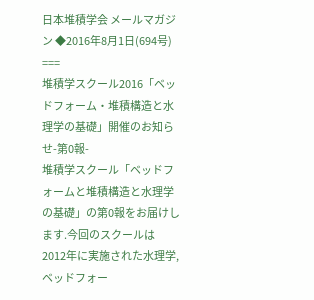日本堆積学会 メールマガジン ◆2016年8月1日(694号)
===
堆積学スクール2016「ベッドフォーム・堆積構造と水理学の基礎」開催のお知らせ-第0報-
堆積学スクール「ベッドフォームと堆積構造と水理学の基礎」の第0報をお届けします.今回のスクールは
2012年に実施された水理学,ベッドフォー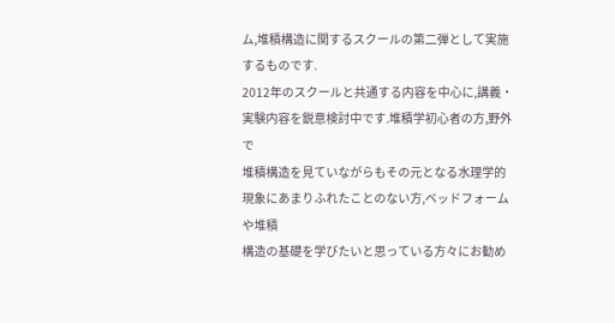ム,堆積構造に関するスクールの第二弾として実施するものです.
2012年のスクールと共通する内容を中心に,講義・実験内容を鋭意検討中です.堆積学初心者の方,野外で
堆積構造を見ていながらもその元となる水理学的現象にあまりふれたことのない方,ベッドフォームや堆積
構造の基礎を学びたいと思っている方々にお勧め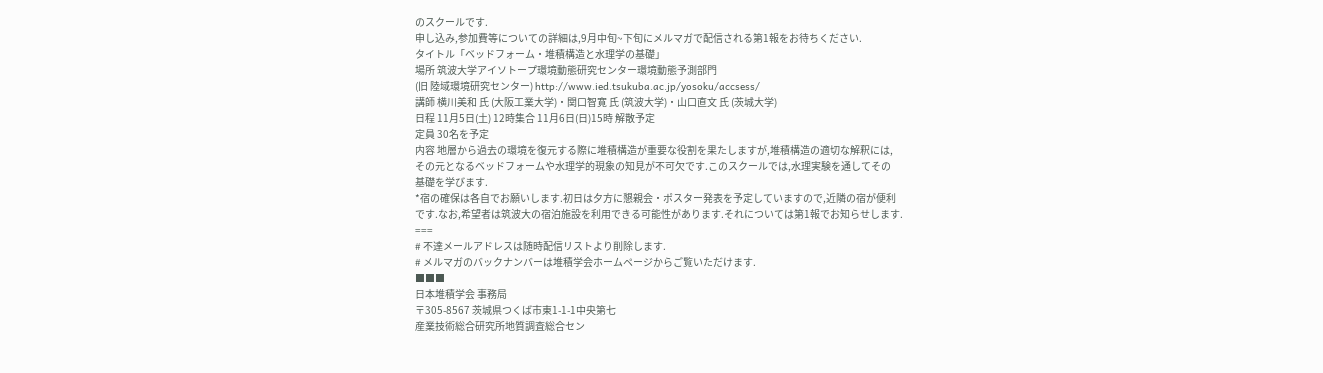のスクールです.
申し込み,参加費等についての詳細は,9月中旬~下旬にメルマガで配信される第1報をお待ちください.
タイトル「ベッドフォーム・堆積構造と水理学の基礎」
場所 筑波大学アイソトープ環境動態研究センター環境動態予測部門
(旧 陸域環境研究センター) http://www.ied.tsukuba.ac.jp/yosoku/accsess/
講師 横川美和 氏 (大阪工業大学)・関口智寛 氏 (筑波大学)・山口直文 氏 (茨城大学)
日程 11月5日(土) 12時集合 11月6日(日)15時 解散予定
定員 30名を予定
内容 地層から過去の環境を復元する際に堆積構造が重要な役割を果たしますが,堆積構造の適切な解釈には,
その元となるベッドフォームや水理学的現象の知見が不可欠です.このスクールでは,水理実験を通してその
基礎を学びます.
*宿の確保は各自でお願いします.初日は夕方に懇親会・ポスター発表を予定していますので,近隣の宿が便利
です.なお,希望者は筑波大の宿泊施設を利用できる可能性があります.それについては第1報でお知らせします.
===
# 不達メールアドレスは随時配信リストより削除します.
# メルマガのバックナンバーは堆積学会ホームページからご覧いただけます.
■■■
日本堆積学会 事務局
〒305-8567 茨城県つくば市東1-1-1中央第七
産業技術総合研究所地質調査総合セン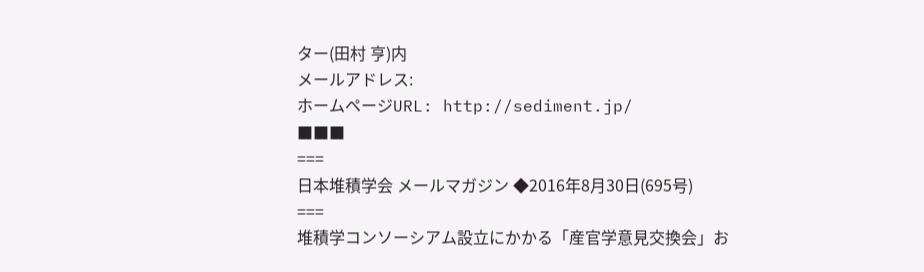ター(田村 亨)内
メールアドレス:
ホームページURL: http://sediment.jp/
■■■
===
日本堆積学会 メールマガジン ◆2016年8月30日(695号)
===
堆積学コンソーシアム設立にかかる「産官学意見交換会」お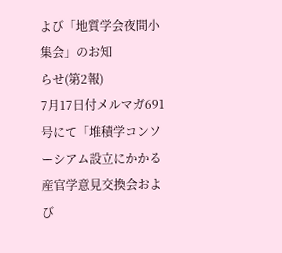よび「地質学会夜間小集会」のお知
らせ(第2報)
7月17日付メルマガ691号にて「堆積学コンソーシアム設立にかかる産官学意見交換会および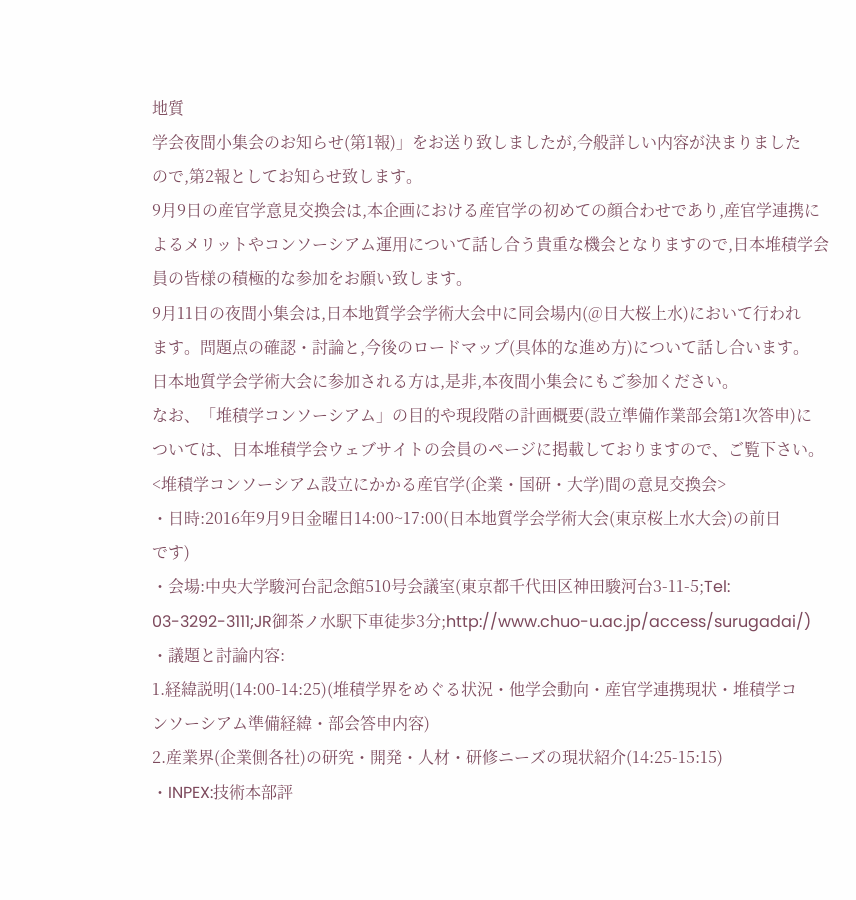地質
学会夜間小集会のお知らせ(第1報)」をお送り致しましたが,今般詳しい内容が決まりました
ので,第2報としてお知らせ致します。
9月9日の産官学意見交換会は,本企画における産官学の初めての顔合わせであり,産官学連携に
よるメリットやコンソーシアム運用について話し合う貴重な機会となりますので,日本堆積学会
員の皆様の積極的な参加をお願い致します。
9月11日の夜間小集会は,日本地質学会学術大会中に同会場内(@日大桜上水)において行われ
ます。問題点の確認・討論と,今後のロードマップ(具体的な進め方)について話し合います。
日本地質学会学術大会に参加される方は,是非,本夜間小集会にもご参加ください。
なお、「堆積学コンソーシアム」の目的や現段階の計画概要(設立準備作業部会第1次答申)に
ついては、日本堆積学会ウェブサイトの会員のページに掲載しておりますので、ご覧下さい。
<堆積学コンソーシアム設立にかかる産官学(企業・国研・大学)間の意見交換会>
・日時:2016年9月9日金曜日14:00~17:00(日本地質学会学術大会(東京桜上水大会)の前日
です)
・会場:中央大学駿河台記念館510号会議室(東京都千代田区神田駿河台3-11-5;Tel:
03-3292-3111;JR御茶ノ水駅下車徒歩3分;http://www.chuo-u.ac.jp/access/surugadai/)
・議題と討論内容:
1.経緯説明(14:00-14:25)(堆積学界をめぐる状況・他学会動向・産官学連携現状・堆積学コ
ンソーシアム準備経緯・部会答申内容)
2.産業界(企業側各社)の研究・開発・人材・研修ニーズの現状紹介(14:25-15:15)
・INPEX:技術本部評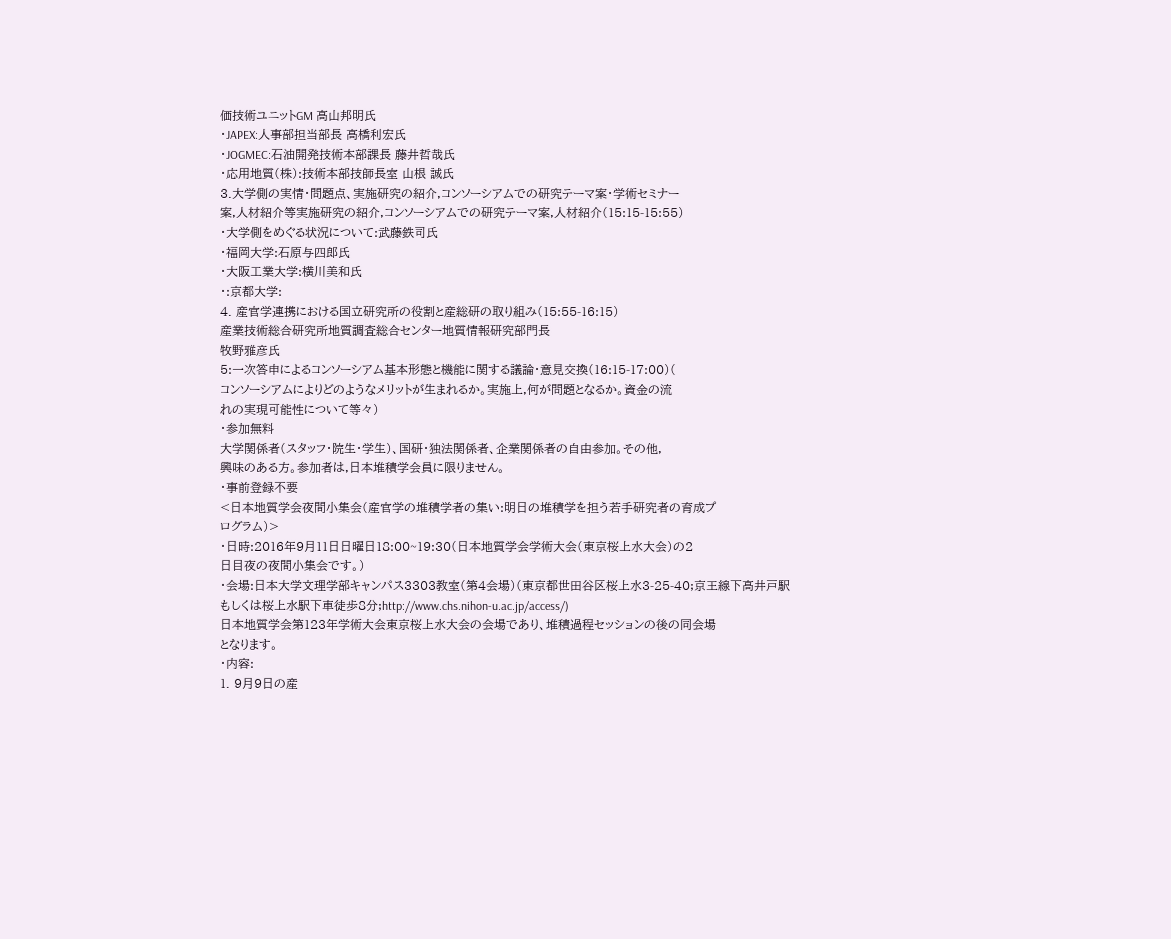価技術ユニットGM 高山邦明氏
・JAPEX:人事部担当部長 高橋利宏氏
・JOGMEC:石油開発技術本部課長 藤井哲哉氏
・応用地質(株):技術本部技師長室 山根 誠氏
3.大学側の実情・問題点、実施研究の紹介,コンソーシアムでの研究テーマ案・学術セミナー
案,人材紹介等実施研究の紹介,コンソーシアムでの研究テーマ案,人材紹介(15:15-15:55)
・大学側をめぐる状況について:武藤鉄司氏
・福岡大学:石原与四郎氏
・大阪工業大学:横川美和氏
・:京都大学:
4. 産官学連携における国立研究所の役割と産総研の取り組み(15:55-16:15)
産業技術総合研究所地質調査総合センター地質情報研究部門長
牧野雅彦氏
5:一次答申によるコンソーシアム基本形態と機能に関する議論・意見交換(16:15-17:00)(
コンソーシアムによりどのようなメリットが生まれるか。実施上,何が問題となるか。資金の流
れの実現可能性について等々)
・参加無料
大学関係者(スタッフ・院生・学生)、国研・独法関係者、企業関係者の自由参加。その他,
興味のある方。参加者は,日本堆積学会員に限りません。
・事前登録不要
<日本地質学会夜間小集会(産官学の堆積学者の集い:明日の堆積学を担う若手研究者の育成プ
ログラム)>
・日時:2016年9月11日日曜日18:00~19:30(日本地質学会学術大会(東京桜上水大会)の2
日目夜の夜間小集会です。)
・会場:日本大学文理学部キャンパス3303教室(第4会場)(東京都世田谷区桜上水3-25-40;京王線下高井戸駅
もしくは桜上水駅下車徒歩8分;http://www.chs.nihon-u.ac.jp/access/)
日本地質学会第123年学術大会東京桜上水大会の会場であり、堆積過程セッションの後の同会場
となります。
・内容:
1. 9月9日の産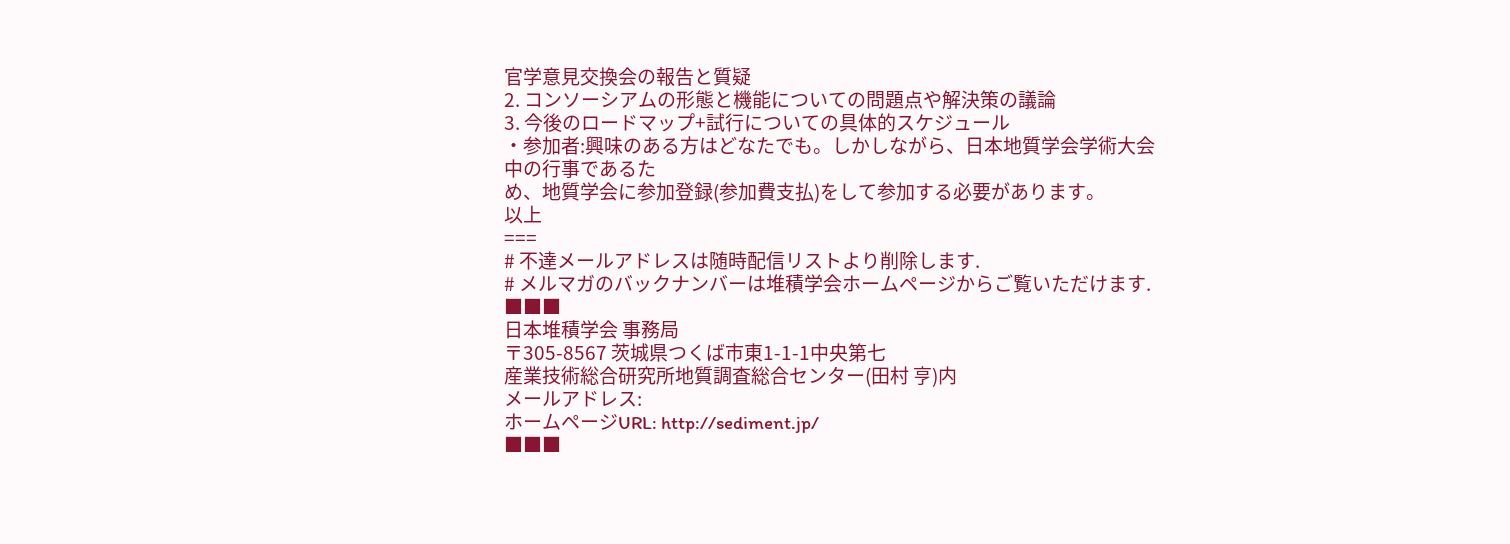官学意見交換会の報告と質疑
2. コンソーシアムの形態と機能についての問題点や解決策の議論
3. 今後のロードマップ+試行についての具体的スケジュール
・参加者:興味のある方はどなたでも。しかしながら、日本地質学会学術大会中の行事であるた
め、地質学会に参加登録(参加費支払)をして参加する必要があります。
以上
===
# 不達メールアドレスは随時配信リストより削除します.
# メルマガのバックナンバーは堆積学会ホームページからご覧いただけます.
■■■
日本堆積学会 事務局
〒305-8567 茨城県つくば市東1-1-1中央第七
産業技術総合研究所地質調査総合センター(田村 亨)内
メールアドレス:
ホームページURL: http://sediment.jp/
■■■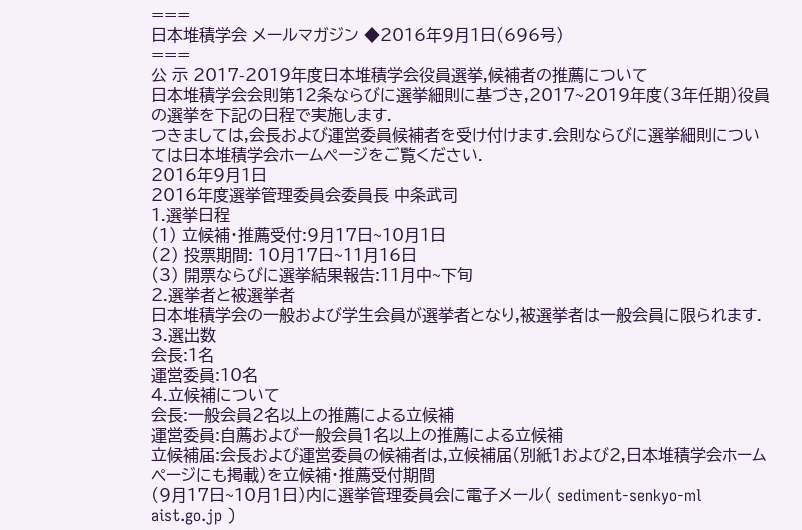===
日本堆積学会 メールマガジン ◆2016年9月1日(696号)
===
公 示 2017-2019年度日本堆積学会役員選挙,候補者の推薦について
日本堆積学会会則第12条ならびに選挙細則に基づき,2017~2019年度(3年任期)役員の選挙を下記の日程で実施します.
つきましては,会長および運営委員候補者を受け付けます.会則ならびに選挙細則については日本堆積学会ホームページをご覧ください.
2016年9月1日
2016年度選挙管理委員会委員長 中条武司
1.選挙日程
(1) 立候補・推薦受付:9月17日~10月1日
(2) 投票期間: 10月17日~11月16日
(3) 開票ならびに選挙結果報告:11月中~下旬
2.選挙者と被選挙者
日本堆積学会の一般および学生会員が選挙者となり,被選挙者は一般会員に限られます.
3.選出数
会長:1名
運営委員:10名
4.立候補について
会長:一般会員2名以上の推薦による立候補
運営委員:自薦および一般会員1名以上の推薦による立候補
立候補届:会長および運営委員の候補者は,立候補届(別紙1および2,日本堆積学会ホームページにも掲載)を立候補・推薦受付期間
(9月17日~10月1日)内に選挙管理委員会に電子メール( sediment-senkyo-ml aist.go.jp )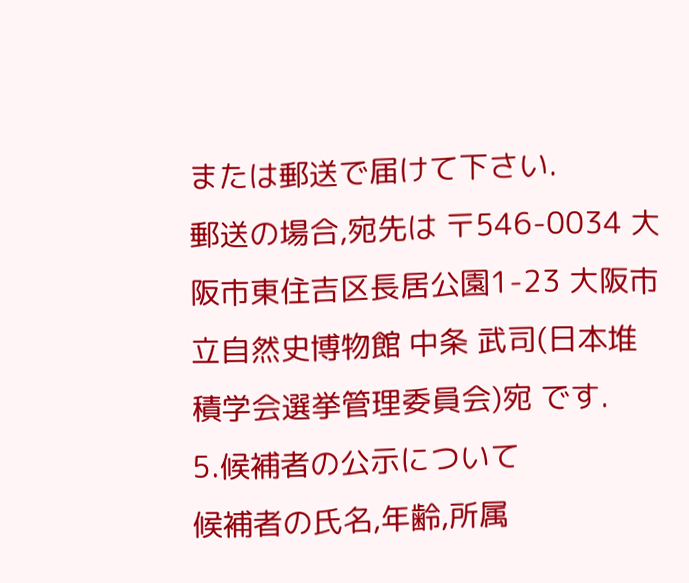または郵送で届けて下さい.
郵送の場合,宛先は 〒546-0034 大阪市東住吉区長居公園1-23 大阪市立自然史博物館 中条 武司(日本堆積学会選挙管理委員会)宛 です.
5.候補者の公示について
候補者の氏名,年齢,所属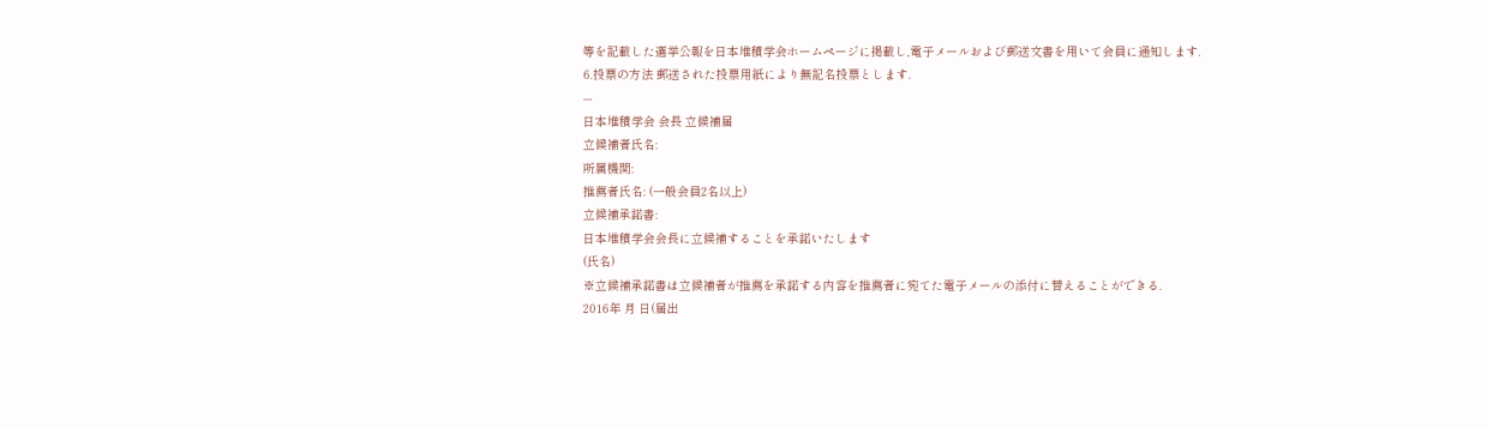等を記載した選挙公報を日本堆積学会ホームページに掲載し,電子メールおよび郵送文書を用いて会員に通知します.
6.投票の方法 郵送された投票用紙により無記名投票とします.
---
日本堆積学会 会長 立候補届
立候補者氏名:
所属機関:
推薦者氏名: (一般会員2名以上)
立候補承諾書:
日本堆積学会会長に立候補することを承諾いたします
(氏名)
※立候補承諾書は立候補者が推薦を承諾する内容を推薦者に宛てた電子メールの添付に替えることができる.
2016年 月 日(届出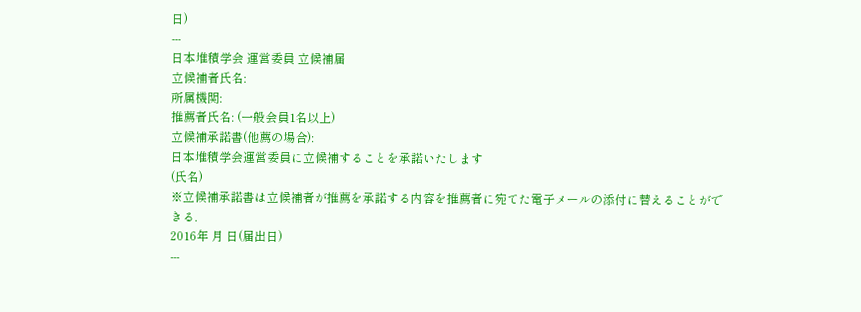日)
---
日本堆積学会 運営委員 立候補届
立候補者氏名:
所属機関:
推薦者氏名: (一般会員1名以上)
立候補承諾書(他薦の場合):
日本堆積学会運営委員に立候補することを承諾いたします
(氏名)
※立候補承諾書は立候補者が推薦を承諾する内容を推薦者に宛てた電子メールの添付に替えることができる.
2016年 月 日(届出日)
---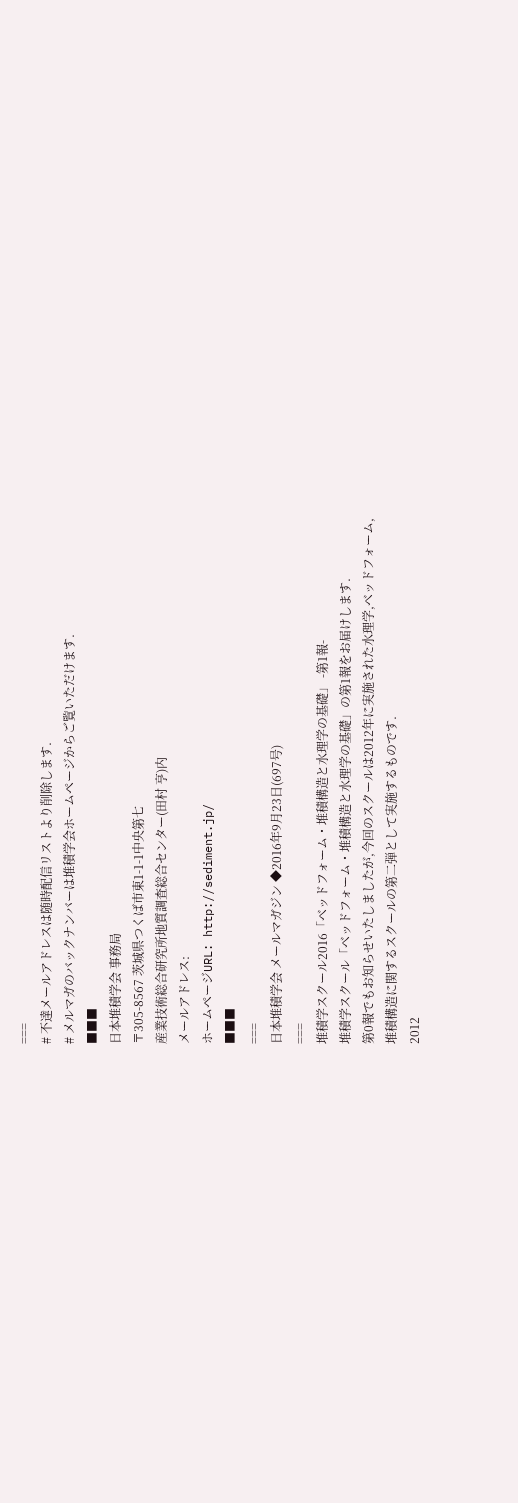===
# 不達メールアドレスは随時配信リストより削除します.
# メルマガのバックナンバーは堆積学会ホームページからご覧いただけます.
■■■
日本堆積学会 事務局
〒305-8567 茨城県つくば市東1-1-1中央第七
産業技術総合研究所地質調査総合センター(田村 亨)内
メールアドレス:
ホームページURL: http://sediment.jp/
■■■
===
日本堆積学会 メールマガジン ◆2016年9月23日(697号)
===
堆積学スクール2016「ベッドフォーム・堆積構造と水理学の基礎」 -第1報-
堆積学スクール「ベッドフォーム・堆積構造と水理学の基礎」の第1報をお届けします.
第0報でもお知らせいたしましたが,今回のスクールは2012年に実施された水理学,ベッドフォーム,
堆積構造に関するスクールの第二弾として実施するものです.
2012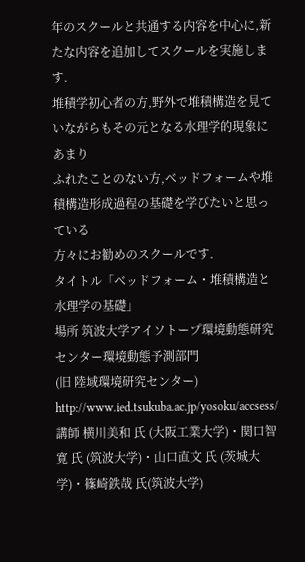年のスクールと共通する内容を中心に,新たな内容を追加してスクールを実施します.
堆積学初心者の方,野外で堆積構造を見ていながらもその元となる水理学的現象にあまり
ふれたことのない方,ベッドフォームや堆積構造形成過程の基礎を学びたいと思っている
方々にお勧めのスクールです.
タイトル「ベッドフォーム・堆積構造と水理学の基礎」
場所 筑波大学アイソトープ環境動態研究センター環境動態予測部門
(旧 陸域環境研究センター)
http://www.ied.tsukuba.ac.jp/yosoku/accsess/
講師 横川美和 氏 (大阪工業大学)・関口智寛 氏 (筑波大学)・山口直文 氏 (茨城大学)・篠崎鉄哉 氏(筑波大学)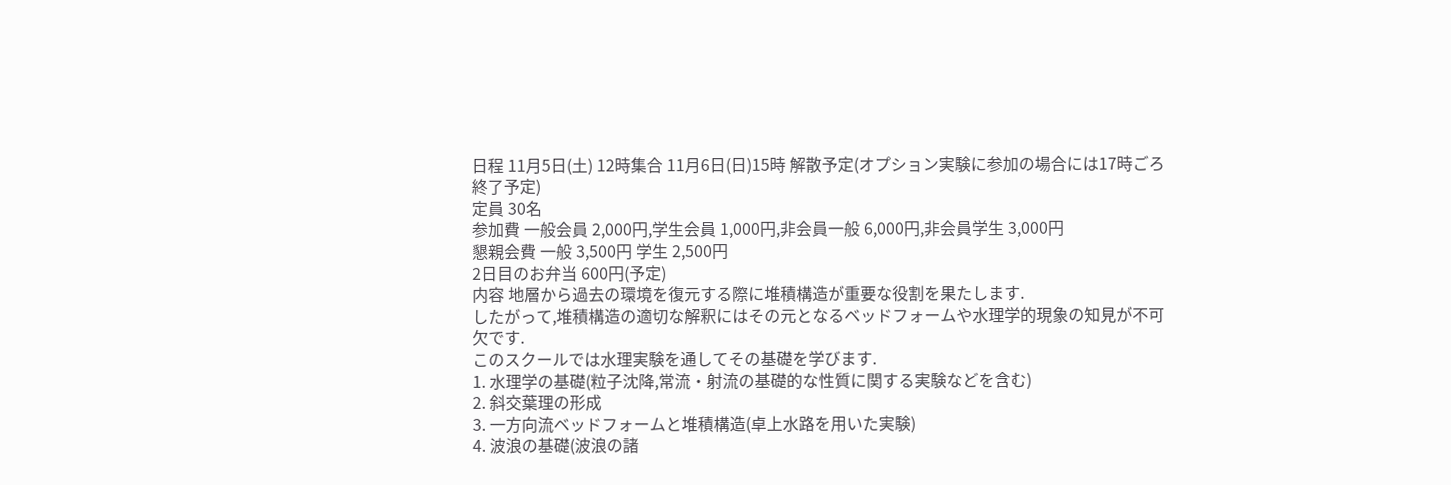日程 11月5日(土) 12時集合 11月6日(日)15時 解散予定(オプション実験に参加の場合には17時ごろ終了予定)
定員 30名
参加費 一般会員 2,000円,学生会員 1,000円,非会員一般 6,000円,非会員学生 3,000円
懇親会費 一般 3,500円 学生 2,500円
2日目のお弁当 600円(予定)
内容 地層から過去の環境を復元する際に堆積構造が重要な役割を果たします.
したがって,堆積構造の適切な解釈にはその元となるベッドフォームや水理学的現象の知見が不可欠です.
このスクールでは水理実験を通してその基礎を学びます.
1. 水理学の基礎(粒子沈降,常流・射流の基礎的な性質に関する実験などを含む)
2. 斜交葉理の形成
3. 一方向流ベッドフォームと堆積構造(卓上水路を用いた実験)
4. 波浪の基礎(波浪の諸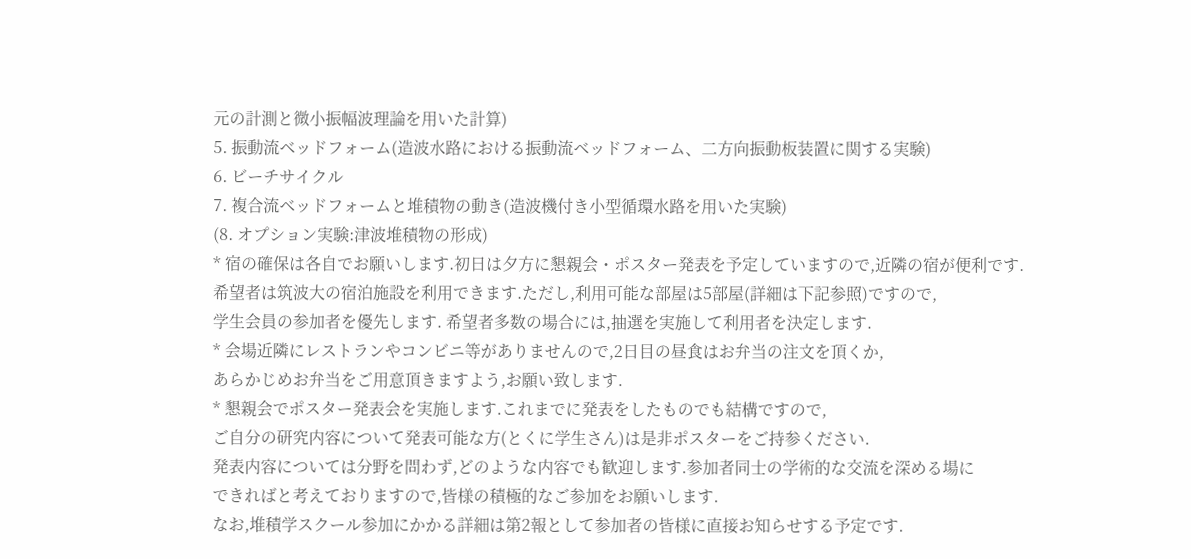元の計測と微小振幅波理論を用いた計算)
5. 振動流ベッドフォーム(造波水路における振動流ベッドフォーム、二方向振動板装置に関する実験)
6. ビーチサイクル
7. 複合流ベッドフォームと堆積物の動き(造波機付き小型循環水路を用いた実験)
(8. オプション実験:津波堆積物の形成)
* 宿の確保は各自でお願いします.初日は夕方に懇親会・ポスター発表を予定していますので,近隣の宿が便利です.
希望者は筑波大の宿泊施設を利用できます.ただし,利用可能な部屋は5部屋(詳細は下記参照)ですので,
学生会員の参加者を優先します. 希望者多数の場合には,抽選を実施して利用者を決定します.
* 会場近隣にレストランやコンビニ等がありませんので,2日目の昼食はお弁当の注文を頂くか,
あらかじめお弁当をご用意頂きますよう,お願い致します.
* 懇親会でポスター発表会を実施します.これまでに発表をしたものでも結構ですので,
ご自分の研究内容について発表可能な方(とくに学生さん)は是非ポスターをご持参ください.
発表内容については分野を問わず,どのような内容でも歓迎します.参加者同士の学術的な交流を深める場に
できればと考えておりますので,皆様の積極的なご参加をお願いします.
なお,堆積学スクール参加にかかる詳細は第2報として参加者の皆様に直接お知らせする予定です.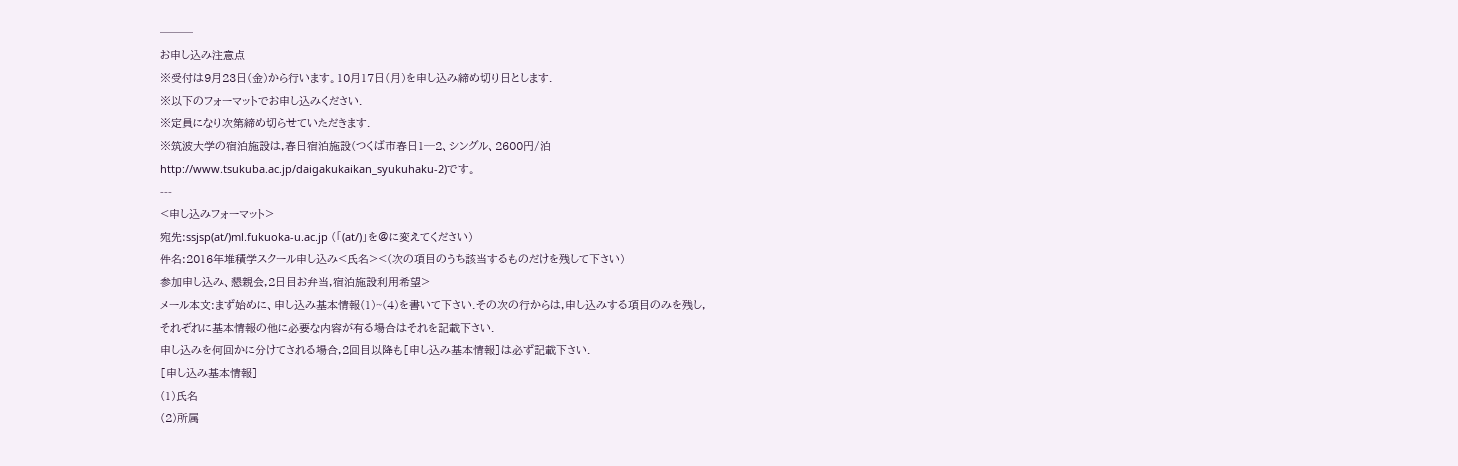───
お申し込み注意点
※受付は9月23日(金)から行います。10月17日(月)を申し込み締め切り日とします.
※以下のフォーマットでお申し込みください.
※定員になり次第締め切らせていただきます.
※筑波大学の宿泊施設は,春日宿泊施設(つくば市春日1─2、シングル、2600円/泊
http://www.tsukuba.ac.jp/daigakukaikan_syukuhaku-2)です。
---
<申し込みフォーマット>
宛先:ssjsp(at/)ml.fukuoka-u.ac.jp (「(at/)」を@に変えてください)
件名:2016年堆積学スクール申し込み<氏名><(次の項目のうち該当するものだけを残して下さい)
参加申し込み、懇親会,2日目お弁当,宿泊施設利用希望>
メール本文:まず始めに、申し込み基本情報(1)~(4)を書いて下さい.その次の行からは,申し込みする項目のみを残し,
それぞれに基本情報の他に必要な内容が有る場合はそれを記載下さい.
申し込みを何回かに分けてされる場合,2回目以降も[申し込み基本情報]は必ず記載下さい.
[申し込み基本情報]
(1)氏名
(2)所属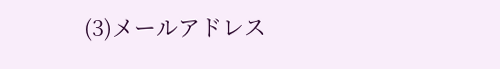(3)メールアドレス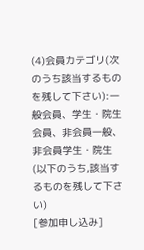(4)会員カテゴリ(次のうち該当するものを残して下さい):一般会員、学生・院生会員、非会員一般、非会員学生・院生
(以下のうち,該当するものを残して下さい)
[参加申し込み]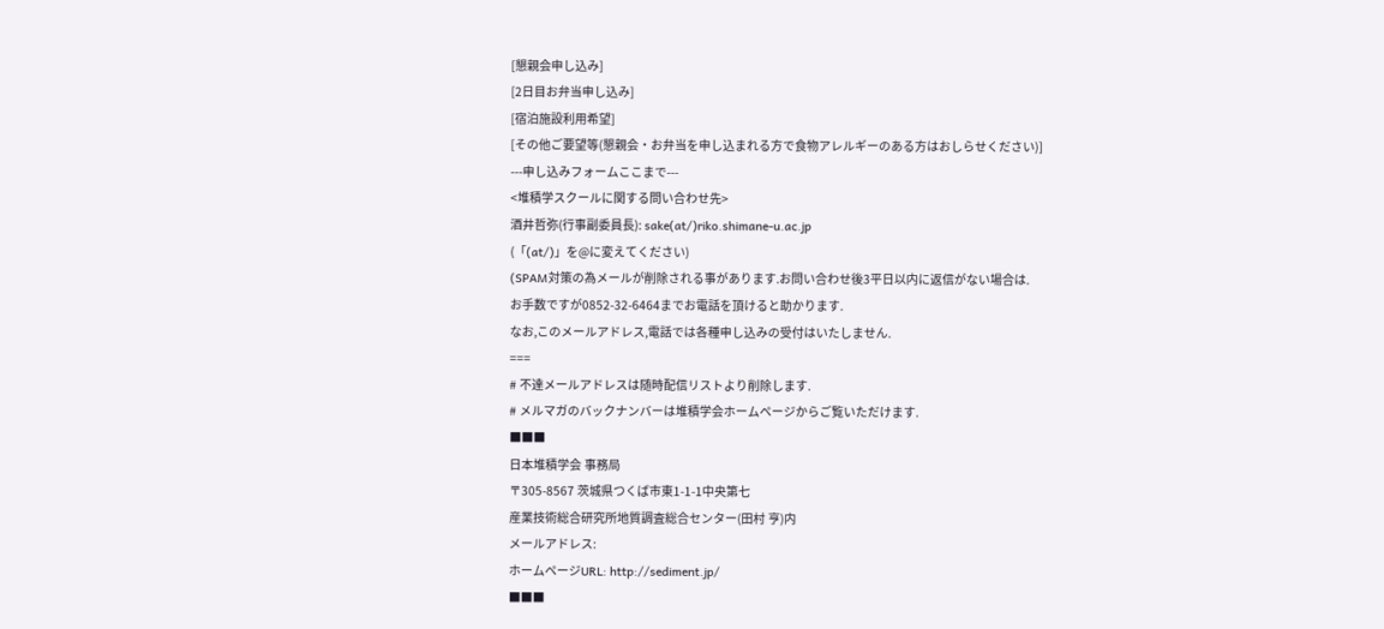[懇親会申し込み]
[2日目お弁当申し込み]
[宿泊施設利用希望]
[その他ご要望等(懇親会・お弁当を申し込まれる方で食物アレルギーのある方はおしらせください)]
---申し込みフォームここまで---
<堆積学スクールに関する問い合わせ先>
酒井哲弥(行事副委員長): sake(at/)riko.shimane-u.ac.jp
(「(at/)」を@に変えてください)
(SPAM対策の為メールが削除される事があります.お問い合わせ後3平日以内に返信がない場合は.
お手数ですが0852-32-6464までお電話を頂けると助かります.
なお,このメールアドレス,電話では各種申し込みの受付はいたしません.
===
# 不達メールアドレスは随時配信リストより削除します.
# メルマガのバックナンバーは堆積学会ホームページからご覧いただけます.
■■■
日本堆積学会 事務局
〒305-8567 茨城県つくば市東1-1-1中央第七
産業技術総合研究所地質調査総合センター(田村 亨)内
メールアドレス:
ホームページURL: http://sediment.jp/
■■■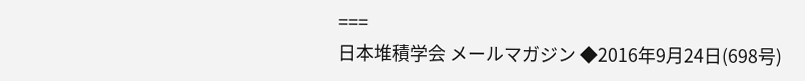===
日本堆積学会 メールマガジン ◆2016年9月24日(698号)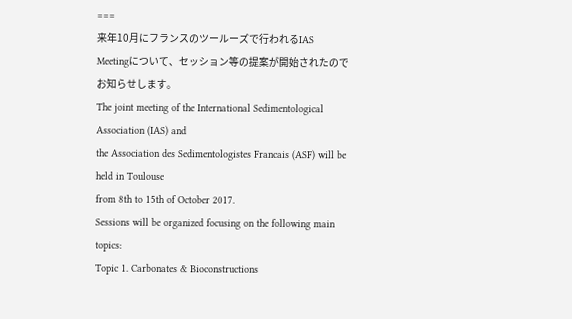===
来年10月にフランスのツールーズで行われるIAS
Meetingについて、セッション等の提案が開始されたのでお知らせします。
The joint meeting of the International Sedimentological Association (IAS) and
the Association des Sedimentologistes Francais (ASF) will be held in Toulouse
from 8th to 15th of October 2017.
Sessions will be organized focusing on the following main topics:
Topic 1. Carbonates & Bioconstructions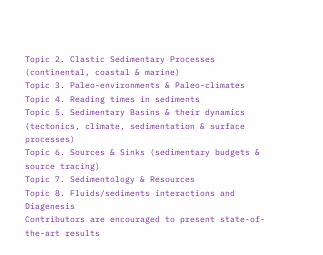Topic 2. Clastic Sedimentary Processes (continental, coastal & marine)
Topic 3. Paleo-environments & Paleo-climates
Topic 4. Reading times in sediments
Topic 5. Sedimentary Basins & their dynamics (tectonics, climate, sedimentation & surface processes)
Topic 6. Sources & Sinks (sedimentary budgets & source tracing)
Topic 7. Sedimentology & Resources
Topic 8. Fluids/sediments interactions and Diagenesis
Contributors are encouraged to present state-of-the-art results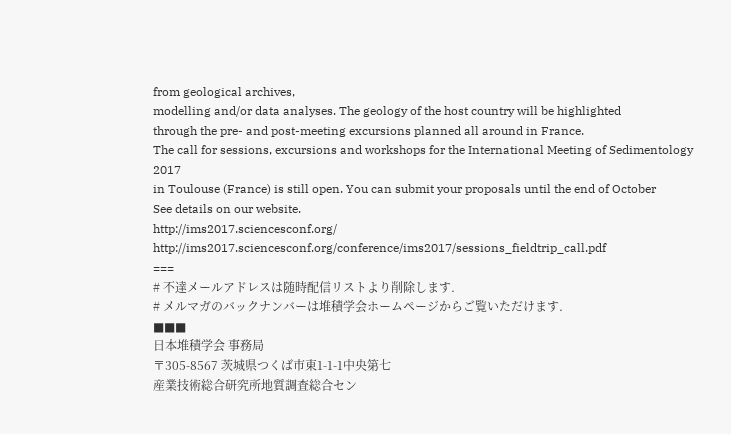from geological archives,
modelling and/or data analyses. The geology of the host country will be highlighted
through the pre- and post-meeting excursions planned all around in France.
The call for sessions, excursions and workshops for the International Meeting of Sedimentology 2017
in Toulouse (France) is still open. You can submit your proposals until the end of October
See details on our website.
http://ims2017.sciencesconf.org/
http://ims2017.sciencesconf.org/conference/ims2017/sessions_fieldtrip_call.pdf
===
# 不達メールアドレスは随時配信リストより削除します.
# メルマガのバックナンバーは堆積学会ホームページからご覧いただけます.
■■■
日本堆積学会 事務局
〒305-8567 茨城県つくば市東1-1-1中央第七
産業技術総合研究所地質調査総合セン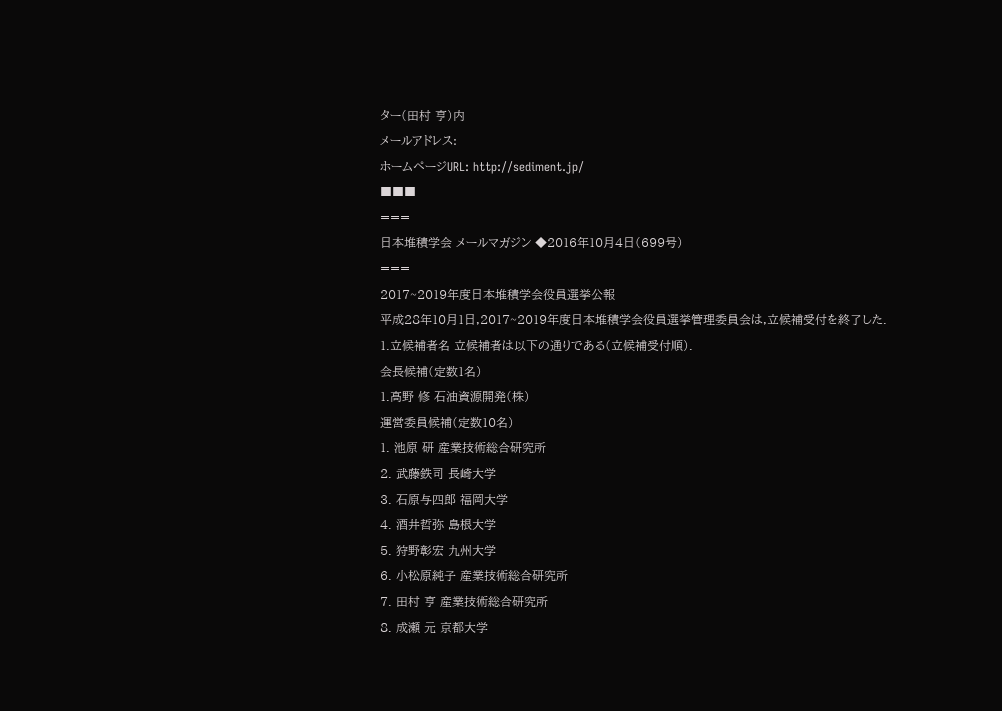ター(田村 亨)内
メールアドレス:
ホームページURL: http://sediment.jp/
■■■
===
日本堆積学会 メールマガジン ◆2016年10月4日(699号)
===
2017~2019年度日本堆積学会役員選挙公報
平成28年10月1日,2017~2019年度日本堆積学会役員選挙管理委員会は,立候補受付を終了した.
1.立候補者名 立候補者は以下の通りである(立候補受付順).
会長候補(定数1名)
1.高野 修 石油資源開発(株)
運営委員候補(定数10名)
1. 池原 研 産業技術総合研究所
2. 武藤鉄司 長崎大学
3. 石原与四郎 福岡大学
4. 酒井哲弥 島根大学
5. 狩野彰宏 九州大学
6. 小松原純子 産業技術総合研究所
7. 田村 亨 産業技術総合研究所
8. 成瀬 元 京都大学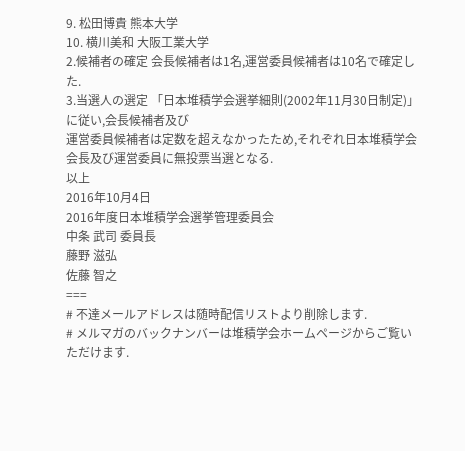9. 松田博貴 熊本大学
10. 横川美和 大阪工業大学
2.候補者の確定 会長候補者は1名,運営委員候補者は10名で確定した.
3.当選人の選定 「日本堆積学会選挙細則(2002年11月30日制定)」に従い,会長候補者及び
運営委員候補者は定数を超えなかったため,それぞれ日本堆積学会会長及び運営委員に無投票当選となる.
以上
2016年10月4日
2016年度日本堆積学会選挙管理委員会
中条 武司 委員長
藤野 滋弘
佐藤 智之
===
# 不達メールアドレスは随時配信リストより削除します.
# メルマガのバックナンバーは堆積学会ホームページからご覧いただけます.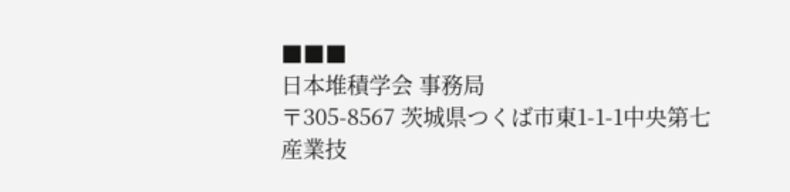■■■
日本堆積学会 事務局
〒305-8567 茨城県つくば市東1-1-1中央第七
産業技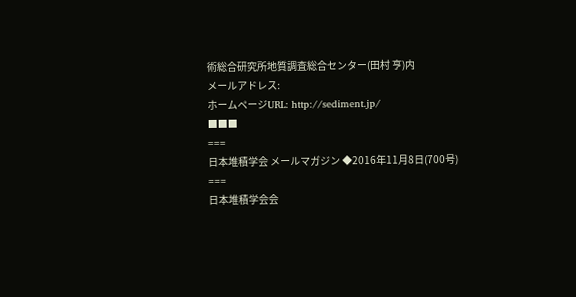術総合研究所地質調査総合センター(田村 亨)内
メールアドレス:
ホームページURL: http://sediment.jp/
■■■
===
日本堆積学会 メールマガジン ◆2016年11月8日(700号)
===
日本堆積学会会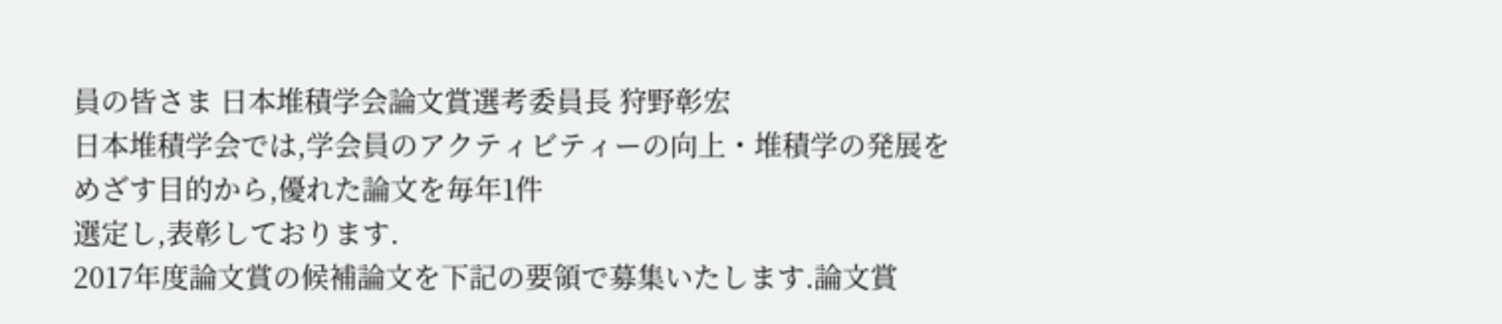員の皆さま 日本堆積学会論文賞選考委員長 狩野彰宏
日本堆積学会では,学会員のアクティビティーの向上・堆積学の発展をめざす目的から,優れた論文を毎年1件
選定し,表彰しております.
2017年度論文賞の候補論文を下記の要領で募集いたします.論文賞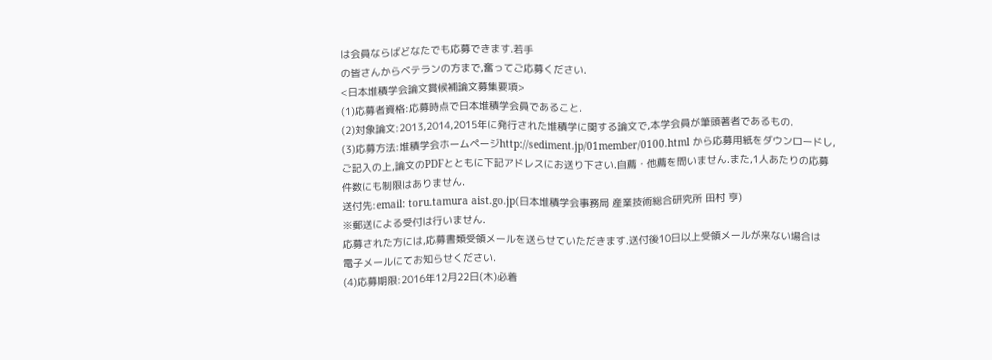は会員ならばどなたでも応募できます.若手
の皆さんからベテランの方まで,奮ってご応募ください.
<日本堆積学会論文賞候補論文募集要項>
(1)応募者資格:応募時点で日本堆積学会員であること.
(2)対象論文:2013,2014,2015年に発行された堆積学に関する論文で,本学会員が筆頭著者であるもの.
(3)応募方法:堆積学会ホームページhttp://sediment.jp/01member/0100.html から応募用紙をダウンロードし,
ご記入の上,論文のPDFとともに下記アドレスにお送り下さい.自薦・他薦を問いません.また,1人あたりの応募
件数にも制限はありません.
送付先:email: toru.tamura aist.go.jp(日本堆積学会事務局 産業技術総合研究所 田村 亨)
※郵送による受付は行いません.
応募された方には,応募書類受領メールを送らせていただきます.送付後10日以上受領メールが来ない場合は
電子メールにてお知らせください.
(4)応募期限:2016年12月22日(木)必着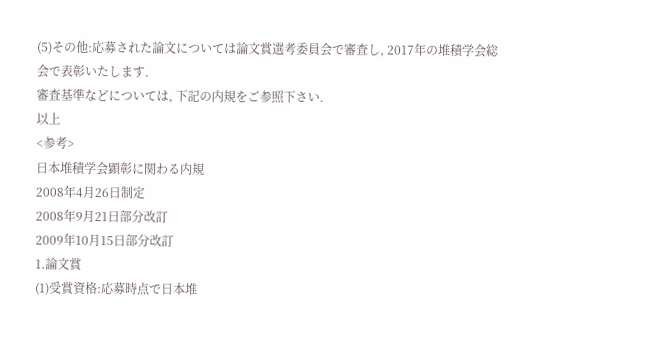(5)その他:応募された論文については論文賞選考委員会で審査し, 2017年の堆積学会総会で表彰いたします.
審査基準などについては, 下記の内規をご参照下さい.
以上
<参考>
日本堆積学会顕彰に関わる内規
2008年4月26日制定
2008年9月21日部分改訂
2009年10月15日部分改訂
1.論文賞
(1)受賞資格:応募時点で日本堆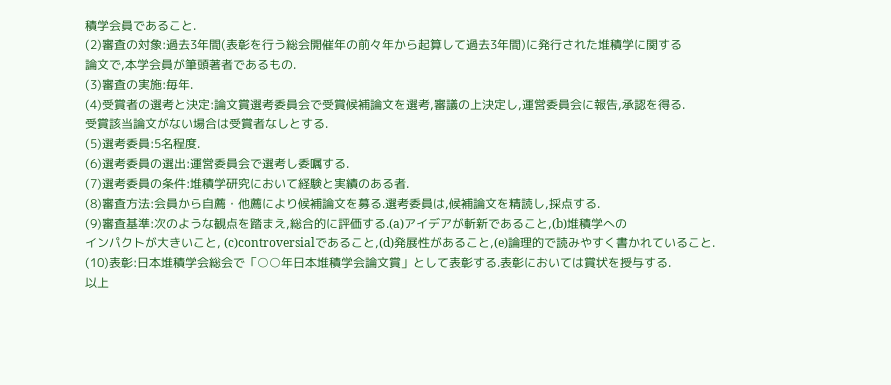積学会員であること.
(2)審査の対象:過去3年間(表彰を行う総会開催年の前々年から起算して過去3年間)に発行された堆積学に関する
論文で,本学会員が筆頭著者であるもの.
(3)審査の実施:毎年.
(4)受賞者の選考と決定:論文賞選考委員会で受賞候補論文を選考,審議の上決定し,運営委員会に報告,承認を得る.
受賞該当論文がない場合は受賞者なしとする.
(5)選考委員:5名程度.
(6)選考委員の選出:運営委員会で選考し委嘱する.
(7)選考委員の条件:堆積学研究において経験と実績のある者.
(8)審査方法:会員から自薦・他薦により候補論文を募る.選考委員は,候補論文を精読し,採点する.
(9)審査基準:次のような観点を踏まえ,総合的に評価する.(a)アイデアが斬新であること,(b)堆積学への
インパクトが大きいこと, (c)controversialであること,(d)発展性があること,(e)論理的で読みやすく書かれていること.
(10)表彰:日本堆積学会総会で「○○年日本堆積学会論文賞」として表彰する.表彰においては賞状を授与する.
以上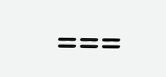===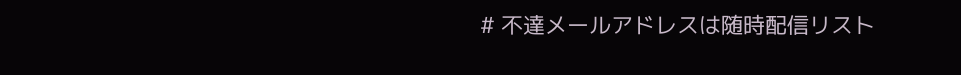# 不達メールアドレスは随時配信リスト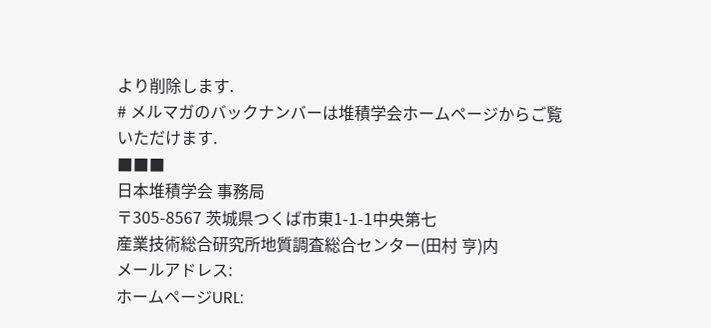より削除します.
# メルマガのバックナンバーは堆積学会ホームページからご覧いただけます.
■■■
日本堆積学会 事務局
〒305-8567 茨城県つくば市東1-1-1中央第七
産業技術総合研究所地質調査総合センター(田村 亨)内
メールアドレス:
ホームページURL: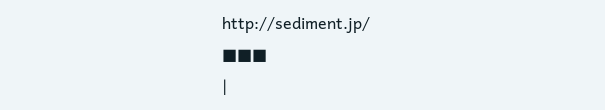http://sediment.jp/
■■■
|